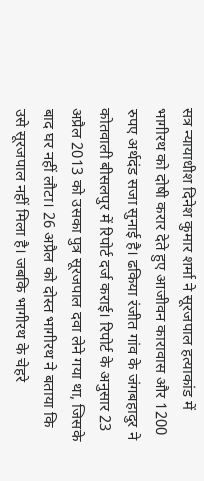सत्र न्यायाधीश दिनेश कुमार शर्मा ने सूरजपाल हत्याकांड में भागीरथ को दोषी करार देते हुए आजीवन कारावास और 1200 रुपए अर्थदंड सजा सुनाई है। ढकिया रंजीत गांव के जंगबहादुर ने कोतवाली बीसलपुर में रिपोर्ट दर्ज कराई। रिपोर्ट के अनुसार 23 अप्रैल 2013 को उसका पुत्र सूरजपाल दवा लेने गया था, जिसके बाद घर नहीं लौटा। 26 अप्रैल को दोस्त भागीरथ ने बताया कि उसे सूरजपाल नहीं मिला है। जबकि भागीरथ के चेहरे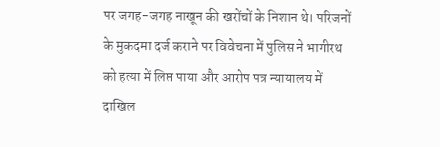पर जगह-जगह नाखून की खरोंचों के निशान थे। परिजनों के मुकदमा दर्ज कराने पर विवेचना में पुलिस ने भागीरथ को हत्या में लिप्त पाया और आरोप पत्र न्यायालय में दाखिल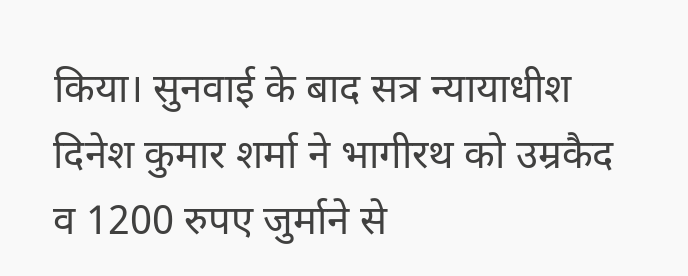किया। सुनवाई के बाद सत्र न्यायाधीश दिनेश कुमार शर्मा ने भागीरथ को उम्रकैद व 1200 रुपए जुर्माने से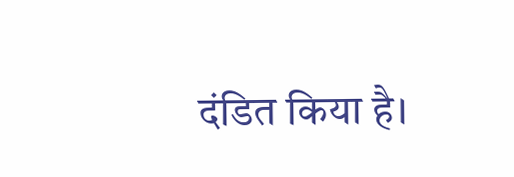दंडित किया है।